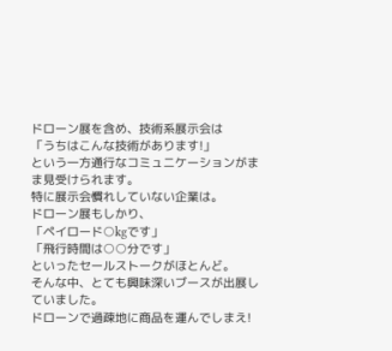ドローン展を含め、技術系展示会は
「うちはこんな技術があります!」
という一方通行なコミュニケーションがまま見受けられます。
特に展示会慣れしていない企業は。
ドローン展もしかり、
「ペイロード○kgです」
「飛行時間は○○分です」
といったセールストークがほとんど。
そんな中、とても興味深いブースが出展していました。
ドローンで過疎地に商品を運んでしまえ!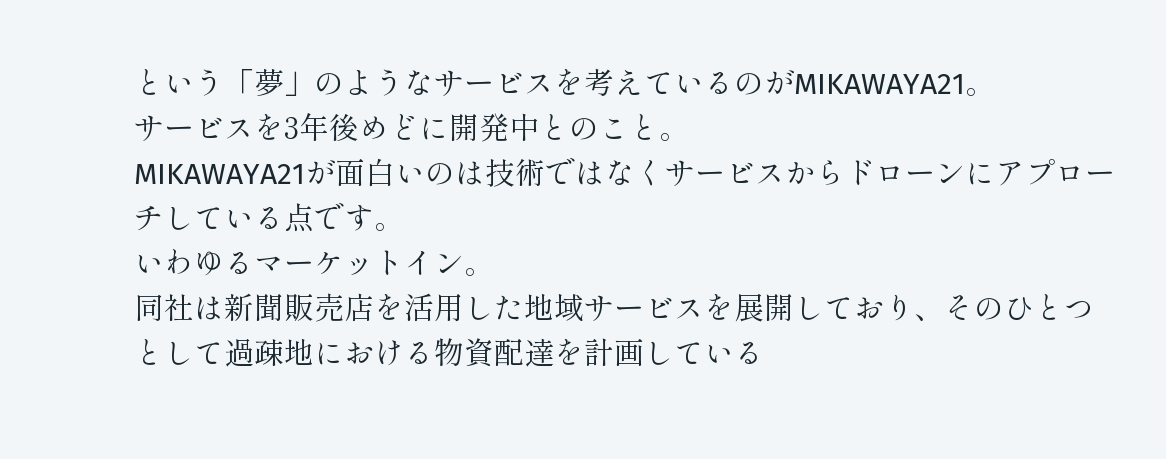という「夢」のようなサービスを考えているのがMIKAWAYA21。
サービスを3年後めどに開発中とのこと。
MIKAWAYA21が面白いのは技術ではなくサービスからドローンにアプローチしている点です。
いわゆるマーケットイン。
同社は新聞販売店を活用した地域サービスを展開しており、そのひとつとして過疎地における物資配達を計画している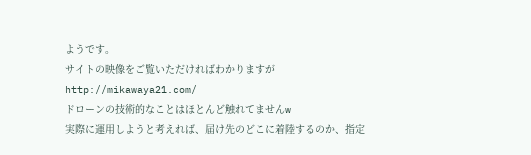ようです。
サイトの映像をご覧いただければわかりますが
http://mikawaya21.com/
ドローンの技術的なことはほとんど触れてませんw
実際に運用しようと考えれば、届け先のどこに着陸するのか、指定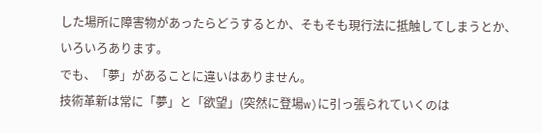した場所に障害物があったらどうするとか、そもそも現行法に抵触してしまうとか、いろいろあります。
でも、「夢」があることに違いはありません。
技術革新は常に「夢」と「欲望」(突然に登場w)に引っ張られていくのは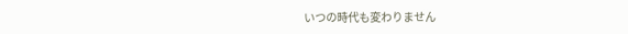いつの時代も変わりません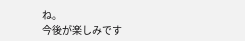ね。
今後が楽しみです